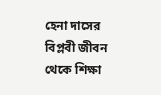হেনা দাসের বিপ্লবী জীবন থেকে শিক্ষা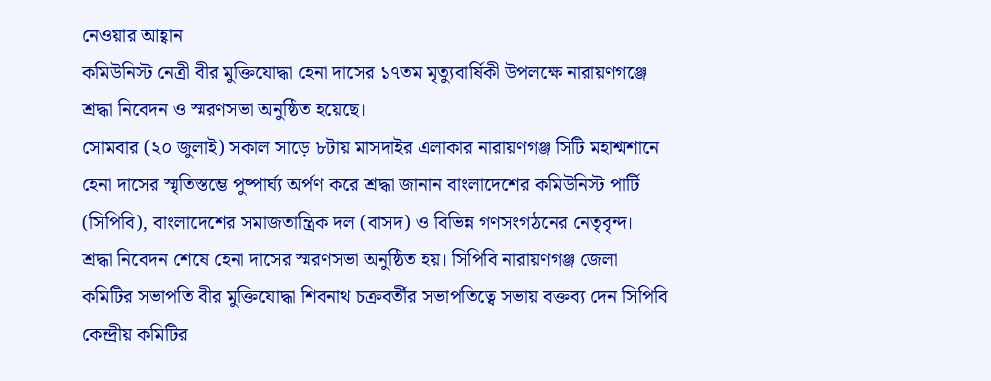নেওয়ার আহ্বান
কমিউনিস্ট নেত্রী বীর মুক্তিযোদ্ধা হেনা দাসের ১৭তম মৃত্যুবার্ষিকী উপলক্ষে নারায়ণগঞ্জে শ্রদ্ধা নিবেদন ও স্মরণসভা অনুষ্ঠিত হয়েছে।
সোমবার (২০ জুলাই) সকাল সাড়ে ৮টায় মাসদাইর এলাকার নারায়ণগঞ্জ সিটি মহাশ্মশানে হেনা দাসের স্মৃতিস্তম্ভে পুষ্পার্ঘ্য অর্পণ করে শ্রদ্ধা জানান বাংলাদেশের কমিউনিস্ট পার্টি (সিপিবি), বাংলাদেশের সমাজতান্ত্রিক দল (বাসদ) ও বিভিন্ন গণসংগঠনের নেতৃবৃন্দ।
শ্রদ্ধা নিবেদন শেষে হেনা দাসের স্মরণসভা অনুষ্ঠিত হয়। সিপিবি নারায়ণগঞ্জ জেলা কমিটির সভাপতি বীর মুক্তিযোদ্ধা শিবনাথ চক্রবর্তীর সভাপতিত্বে সভায় বক্তব্য দেন সিপিবি কেন্দ্রীয় কমিটির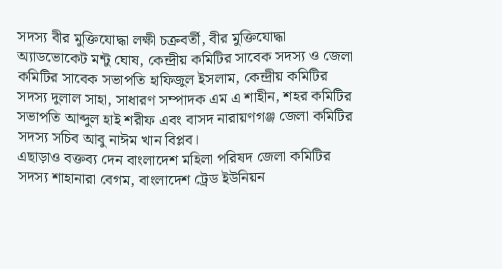সদস্য বীর মুক্তিযোদ্ধা লক্ষী চক্রবর্তী, বীর মুক্তিযোদ্ধা অ্যাডভোকেট মন্টু ঘোষ, কেন্দ্রীয় কমিটির সাবেক সদস্য ও জেলা কমিটির সাবেক সভাপতি হাফিজুল ইসলাম, কেন্দ্রীয় কমিটির সদস্য দুলাল সাহা, সাধারণ সম্পাদক এম এ শাহীন, শহর কমিটির সভাপতি আব্দুল হাই শরীফ এবং বাসদ নারায়ণগঞ্জ জেলা কমিটির সদস্য সচিব আবু নাঈম খান বিপ্লব।
এছাড়াও বক্তব্য দেন বাংলাদেশ মহিলা পরিষদ জেলা কমিটির সদস্য শাহানারা বেগম, বাংলাদেশ ট্রেড ইউনিয়ন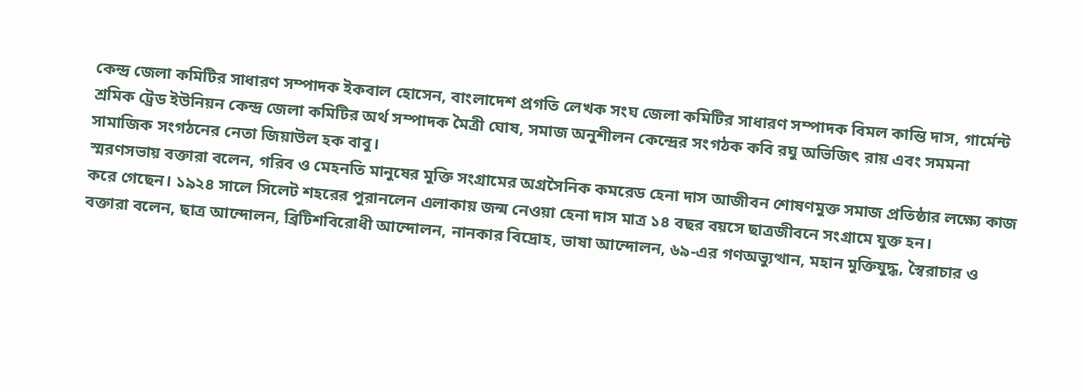কেন্দ্র জেলা কমিটির সাধারণ সম্পাদক ইকবাল হোসেন, বাংলাদেশ প্রগতি লেখক সংঘ জেলা কমিটির সাধারণ সম্পাদক বিমল কান্তি দাস, গার্মেন্ট শ্রমিক ট্রেড ইউনিয়ন কেন্দ্র জেলা কমিটির অর্থ সম্পাদক মৈত্রী ঘোষ, সমাজ অনুশীলন কেন্দ্রের সংগঠক কবি রঘু অভিজিৎ রায় এবং সমমনা সামাজিক সংগঠনের নেতা জিয়াউল হক বাবু।
স্মরণসভায় বক্তারা বলেন, গরিব ও মেহনতি মানুষের মুক্তি সংগ্রামের অগ্রসৈনিক কমরেড হেনা দাস আজীবন শোষণমুক্ত সমাজ প্রতিষ্ঠার লক্ষ্যে কাজ করে গেছেন। ১৯২৪ সালে সিলেট শহরের পুরানলেন এলাকায় জন্ম নেওয়া হেনা দাস মাত্র ১৪ বছর বয়সে ছাত্রজীবনে সংগ্রামে যুক্ত হন।
বক্তারা বলেন, ছাত্র আন্দোলন, ব্রিটিশবিরোধী আন্দোলন, নানকার বিদ্রোহ, ভাষা আন্দোলন, ৬৯-এর গণঅভ্যুত্থান, মহান মুক্তিযুদ্ধ, স্বৈরাচার ও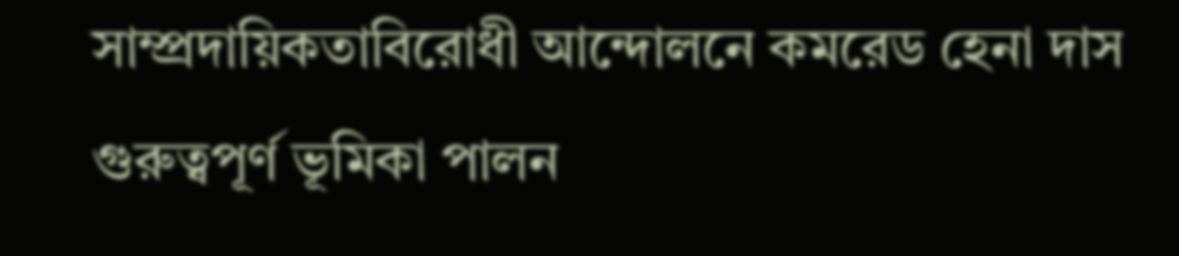সাম্প্রদায়িকতাবিরোধী আন্দোলনে কমরেড হেনা দাস গুরুত্বপূর্ণ ভূমিকা পালন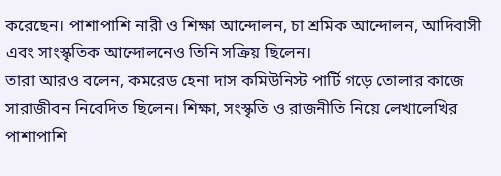করেছেন। পাশাপাশি নারী ও শিক্ষা আন্দোলন, চা শ্রমিক আন্দোলন, আদিবাসী এবং সাংস্কৃতিক আন্দোলনেও তিনি সক্রিয় ছিলেন।
তারা আরও বলেন, কমরেড হেনা দাস কমিউনিস্ট পার্টি গড়ে তোলার কাজে সারাজীবন নিবেদিত ছিলেন। শিক্ষা, সংস্কৃতি ও রাজনীতি নিয়ে লেখালেখির পাশাপাশি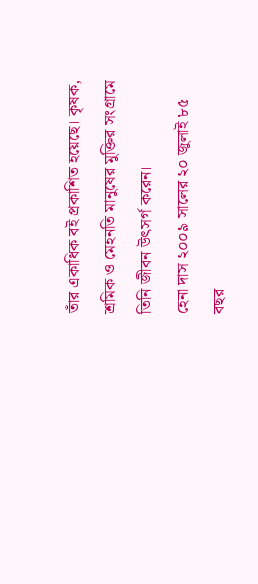তাঁর একাধিক বই প্রকাশিত হয়েছে। কৃষক, শ্রমিক ও মেহনতি মানুষের মুক্তির সংগ্রামে তিনি জীবন উৎসর্গ করেন।
হেনা দাস ২০০৯ সালের ২০ জুলাই ৮৫ বছর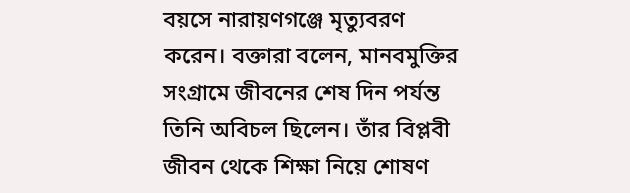বয়সে নারায়ণগঞ্জে মৃত্যুবরণ করেন। বক্তারা বলেন, মানবমুক্তির সংগ্রামে জীবনের শেষ দিন পর্যন্ত তিনি অবিচল ছিলেন। তাঁর বিপ্লবী জীবন থেকে শিক্ষা নিয়ে শোষণ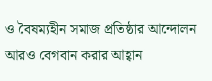ও বৈষম্যহীন সমাজ প্রতিষ্ঠার আন্দোলন আরও বেগবান করার আহ্বান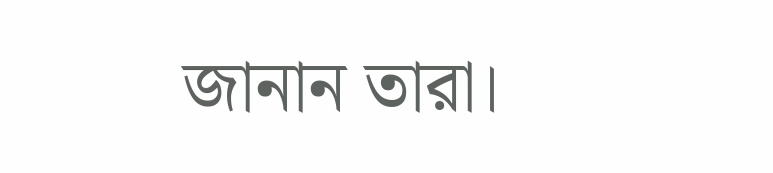জানান তারা।